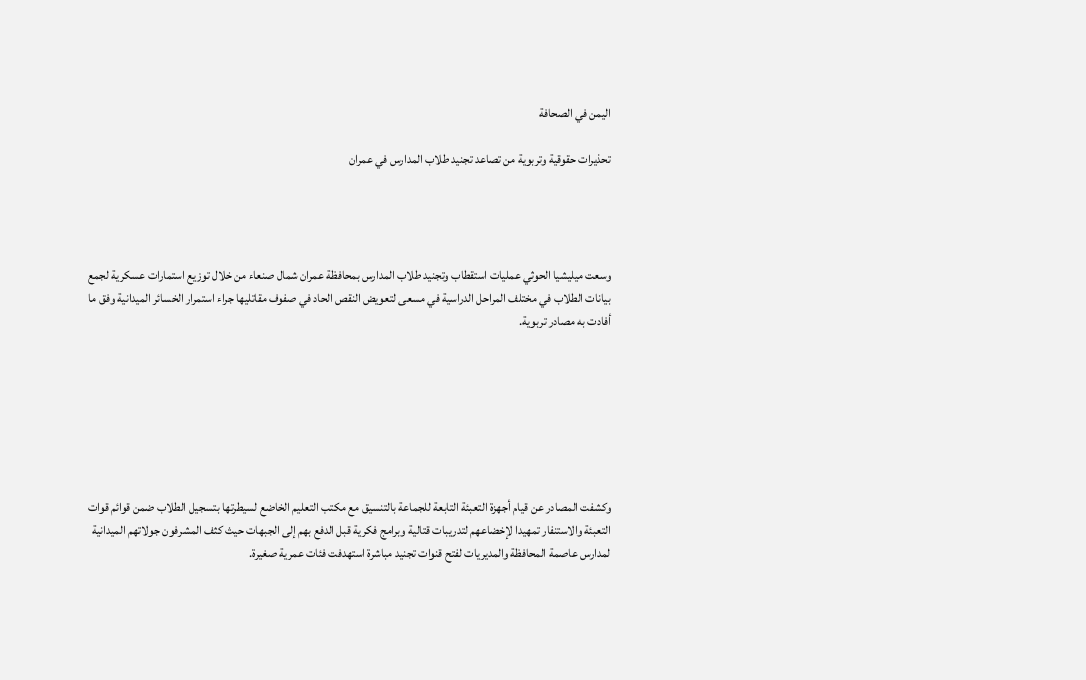اليمن في الصحافة

تحذيرات حقوقية وتربوية من تصاعد تجنيد طلاب المدارس في عمران




وسعت ميليشيا الحوثي عمليات استقطاب وتجنيد طلاب المدارس بمحافظة عمران شمال صنعاء من خلال توزيع استمارات عسكرية لجمع بيانات الطلاب في مختلف المراحل الدراسية في مسعى لتعويض النقص الحاد في صفوف مقاتليها جراء استمرار الخسائر الميدانية وفق ما أفادت به مصادر تربوية.







وكشفت المصادر عن قيام أجهزة التعبئة التابعة للجماعة بالتنسيق مع مكتب التعليم الخاضع لسيطرتها بتسجيل الطلاب ضمن قوائم قوات التعبئة والاستنفار تمهيدا لإخضاعهم لتدريبات قتالية وبرامج فكرية قبل الدفع بهم إلى الجبهات حيث كثف المشرفون جولاتهم الميدانية لمدارس عاصمة المحافظة والمديريات لفتح قنوات تجنيد مباشرة استهدفت فئات عمرية صغيرة.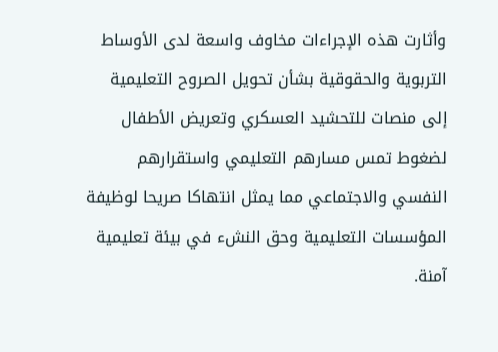وأثارت هذه الإجراءات مخاوف واسعة لدى الأوساط التربوية والحقوقية بشأن تحويل الصروح التعليمية إلى منصات للتحشيد العسكري وتعريض الأطفال لضغوط تمس مسارهم التعليمي واستقرارهم النفسي والاجتماعي مما يمثل انتهاكا صريحا لوظيفة المؤسسات التعليمية وحق النشء في بيئة تعليمية آمنة.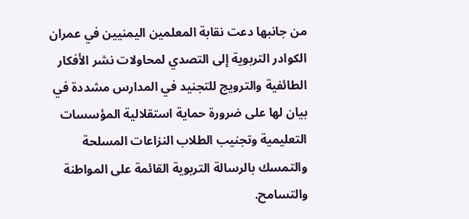من جانبها دعت نقابة المعلمين اليمنيين في عمران الكوادر التربوية إلى التصدي لمحاولات نشر الأفكار الطائفية والترويج للتجنيد في المدارس مشددة في بيان لها على ضرورة حماية استقلالية المؤسسات التعليمية وتجنيب الطلاب النزاعات المسلحة والتمسك بالرسالة التربوية القائمة على المواطنة والتسامح.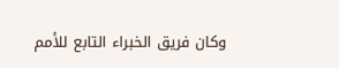وكان فريق الخبراء التابع للأمم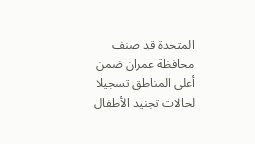المتحدة قد صنف محافظة عمران ضمن أعلى المناطق تسجيلا لحالات تجنيد الأطفال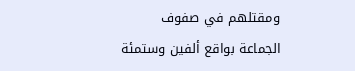ومقتلهم في صفوف الجماعة بواقع ألفين وستمئة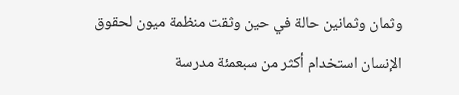وثمان وثمانين حالة في حين وثقت منظمة ميون لحقوق الإنسان استخدام أكثر من سبعمئة مدرسة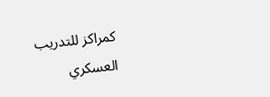كمراكز للتدريب العسكري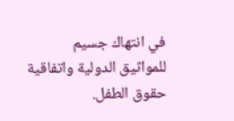في انتهاك جسيم للمواثيق الدولية واتفاقية حقوق الطفل.